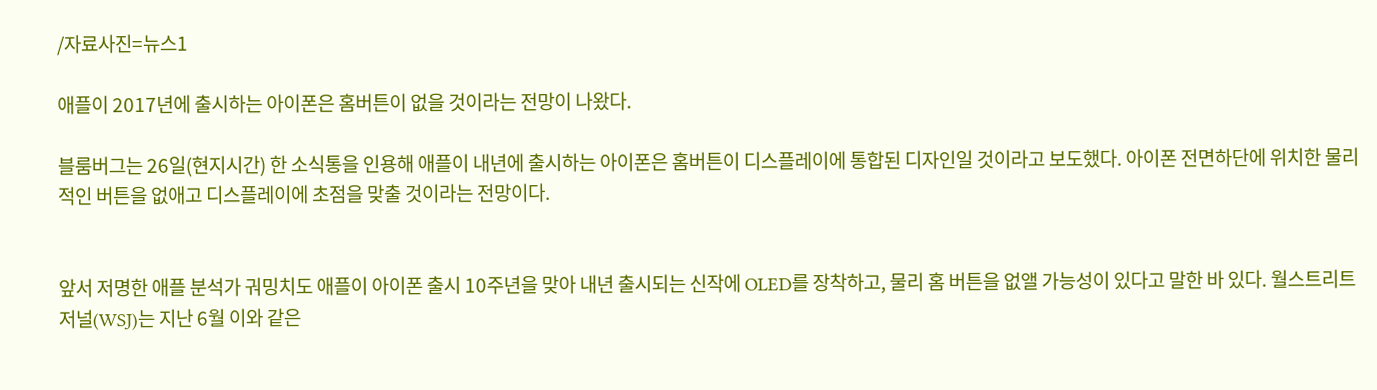/자료사진=뉴스1

애플이 2017년에 출시하는 아이폰은 홈버튼이 없을 것이라는 전망이 나왔다.

블룸버그는 26일(현지시간) 한 소식통을 인용해 애플이 내년에 출시하는 아이폰은 홈버튼이 디스플레이에 통합된 디자인일 것이라고 보도했다. 아이폰 전면하단에 위치한 물리적인 버튼을 없애고 디스플레이에 초점을 맞출 것이라는 전망이다.


앞서 저명한 애플 분석가 궈밍치도 애플이 아이폰 출시 10주년을 맞아 내년 출시되는 신작에 OLED를 장착하고, 물리 홈 버튼을 없앨 가능성이 있다고 말한 바 있다. 월스트리트저널(WSJ)는 지난 6월 이와 같은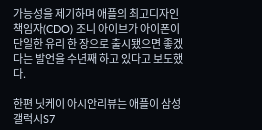가능성을 제기하며 애플의 최고디자인책임자(CDO) 조니 아이브가 아이폰이 단일한 유리 한 장으로 출시됐으면 좋겠다는 발언을 수년째 하고 있다고 보도했다.

한편 닛케이 아시안리뷰는 애플이 삼성 갤럭시S7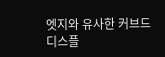엣지와 유사한 커브드 디스플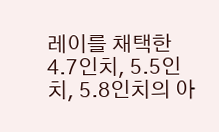레이를 채택한 4.7인치, 5.5인치, 5.8인치의 아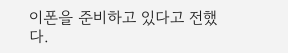이폰을 준비하고 있다고 전했다.